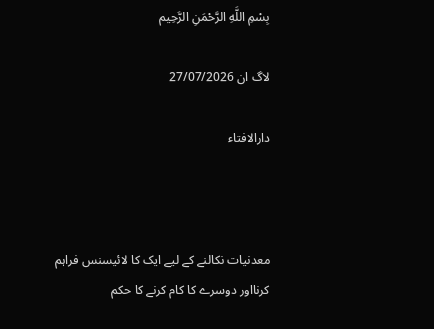بِسْمِ اللَّهِ الرَّحْمَنِ الرَّحِيم

لاگ ان 27/07/2026

دارالافتاء



معدنیات نکالنے کے لیے ایک کا لائیسنس فراہم کرنااور دوسرے کا کام کرنے کا حکم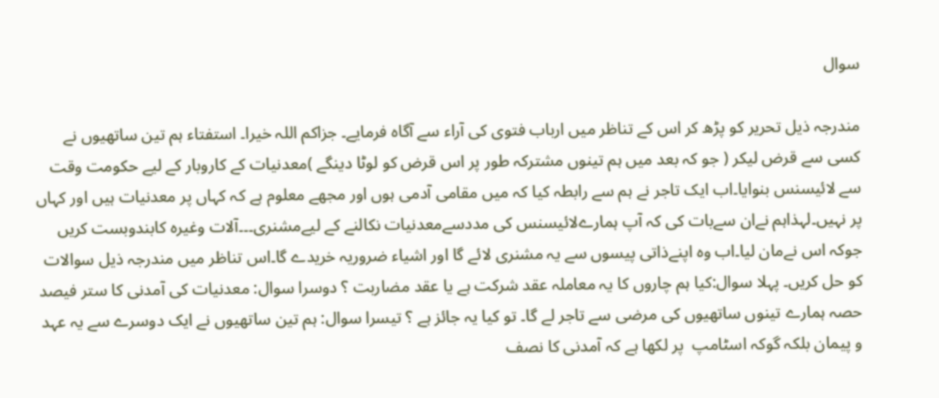سوال

مندرجہ ذیل تحریر کو پڑھ کر اس کے تناظر میں ارباب فتوی کی آراء سے آگاہ فرمایے۔ جزاکم اللہ خیرا۔ استفتاء ہم تین ساتھیوں نے کسی سے قرض لیکر ( جو کہ بعد میں ہم تینوں مشترکہ طور پر اس قرض کو لوٹا دینگے )معدنیات کے کاروبار کے لیے حکومت وقت سے لائیسنس بنوایا۔اب ایک تاجر نے ہم سے رابطہ کیا کہ میں مقامی آدمی ہوں اور مجھے معلوم ہے کہ کہاں پر معدنیات ہیں اور کہاں پر نہیں۔لہذاہم نےان سےبات کی کہ آپ ہمارےلائیسنس کی مددسےمعدنیات نکالنے کے لیےمشنری۔۔۔آلات وغیرہ کابندوبست کریں جوکہ اس نےمان لیا۔اب وہ اپنےذاتی پیسوں سے یہ مشنری لائے گا اور اشیاء ضروریہ خریدے گا۔اس تناظر میں مندرجہ ذیل سوالات کو حل کریں۔ پہلا سوال:کیا ہم چاروں کا یہ معاملہ عقد شرکت ہے یا عقد مضاربت ؟ دوسرا سوال: معدنیات کی آمدنی کا ستر فیصد حصہ ہمارے تینوں ساتھیوں کی مرضی سے تاجر لے گا۔ تو کیا یہ جائز ہے ؟ تیسرا سوال: ہم تین ساتھیوں نے ایک دوسرے سے یہ عہد و پیمان بلکہ گوکہ اسٹامپ  پر لکھا ہے کہ آمدنی کا نصف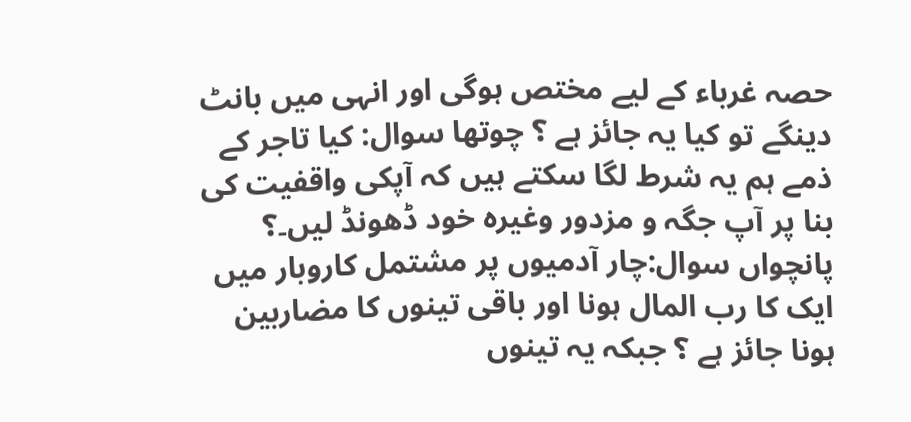حصہ غرباء کے لیے مختص ہوگی اور انہی میں بانٹ دینگے تو کیا یہ جائز ہے ؟ چوتھا سوال: کیا تاجر کے ذمے ہم یہ شرط لگا سکتے ہیں کہ آپکی واقفیت کی بنا پر آپ جگہ و مزدور وغیرہ خود ڈھونڈ لیں۔؟ پانچواں سوال:چار آدمیوں پر مشتمل کاروبار میں ایک کا رب المال ہونا اور باقی تینوں کا مضاربین ہونا جائز ہے ؟ جبکہ یہ تینوں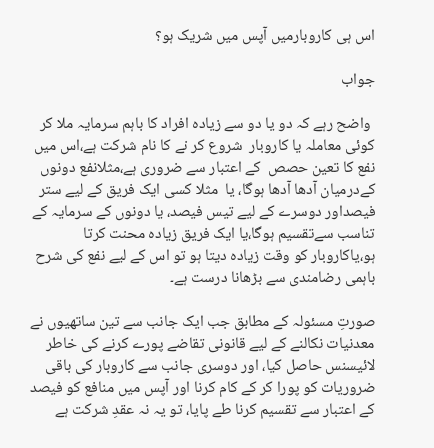اس ہی کاروبارمیں آپس میں شریک ہو؟

جواب

 واضح رہے کہ دو یا دو سے زیادہ افراد کا باہم سرمایہ ملا کر کوئی معاملہ یا کاروبار  شروع کر نے کا نام شرکت ہے،اس میں نفع کا تعین حصص  کے اعتبار سے ضروری ہے،مثلانفع دونوں کےدرمیان آدھا آدھا ہوگا، یا  مثلا کسی ایک فریق کے لیے ستر فیصداور دوسرے کے لیے تیس فیصد، یا دونوں کے سرمایہ کے تناسب سےتقسیم ہوگا،یا ایک فریق زیادہ محنت کرتا ہو،یاکاروبار کو وقت زیادہ دیتا ہو تو اس کے لیے نفع کی شرح باہمی رضامندی سے بڑھانا درست ہے۔

صورتِ مسئولہ کے مطابق جب ایک جانب سے تین ساتھیوں نے معدنیات نکالنے کے لیے قانونی تقاضے پورے کرنے کی خاطر لائیسنس حاصل کیا، اور دوسری جانب سے کاروبار کی باقی ضروریات کو پورا کر کے کام کرنا اور آپس میں منافع کو فیصد کے اعتبار سے تقسیم کرنا طے پایا، تو یہ نہ عقدِ شرکت ہے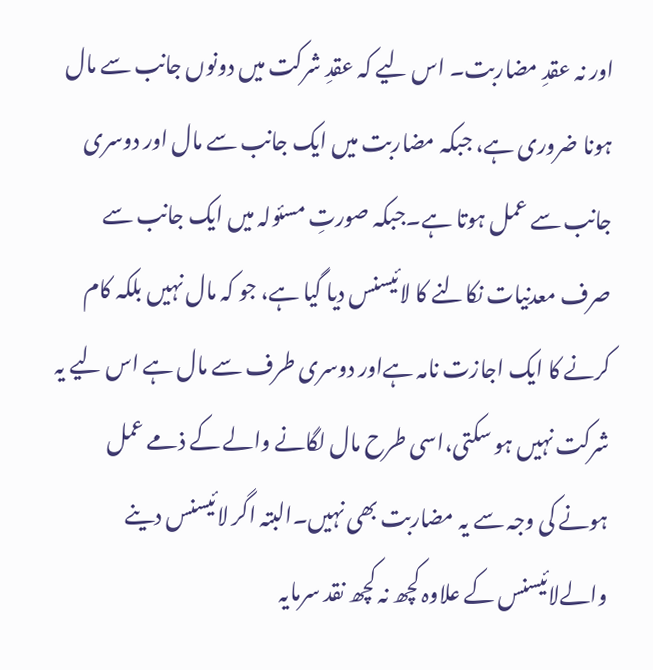اور نہ عقدِ مضاربت۔ اس لیے کہ عقدِ شرکت میں دونوں جانب سے مال ہونا ضروری ہے، جبکہ مضاربت میں ایک جانب سے مال اور دوسری جانب سے عمل ہوتا ہے۔جبکہ صورتِ مسئولہ میں ایک جانب سے صرف معدنیات نکالنے کا لائیسنس دیا گیا ہے، جو کہ مال نہیں بلکہ کام کرنے کا ایک اجازت نامہ ہےاور دوسری طرف سے مال ہے اس لیے یہ شرکت نہیں ہو سکتی،اسی طرح مال لگانے والے کے ذمے عمل ہونے کی وجہ سے یہ مضاربت بھی نہیں۔البتہ اگر لائیسنس دینے  والےلائیسنس کے علاوہ کچھ نہ کچھ نقد سرمایہ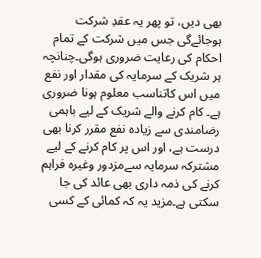بھی دیں، تو پھر یہ عقدِ شرکت  ہوجائےگی جس میں شرکت کے تمام احکام کی رعایت ضروری ہوگی۔چنانچہ ہر شریک کے سرمایہ کی مقدار اور نفع میں اس کاتناسب معلوم ہونا ضروری ہے۔ کام کرنے والے شریک کے لیے باہمی رضامندی سے زیادہ نفع مقرر کرنا بھی  درست ہے، اور اس پر کام کرنے کے لیے مشترکہ سرمایہ سےمزدور وغیرہ فراہم کرنے کی ذمہ داری بھی عائد کی جا سکتی ہے۔مزید یہ کہ کمائی کے کسی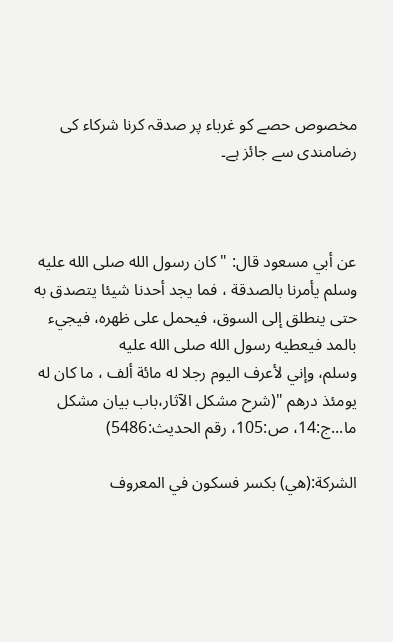مخصوص حصے کو غرباء پر صدقہ کرنا شرکاء کی رضامندی سے جائز ہے۔



عن أبي مسعود قال: " كان رسول الله صلى الله عليه وسلم يأمرنا بالصدقة ، فما يجد أحدنا شيئا يتصدق به حتى ينطلق إلى السوق، فيحمل على ظهره، فيجيء بالمد فيعطيه رسول الله صلى الله عليه وسلم، ‌وإني ‌لأعرف ‌اليوم ‌رجلا ‌له ‌مائة ‌ألف ، ما كان له يومئذ درهم "(شرح مشكل الآثار‌‌،باب بيان مشكل ما...ج:14، ص:105، رقم الحديث:5486)

الشركة:(هي) بكسر فسكون في المعروف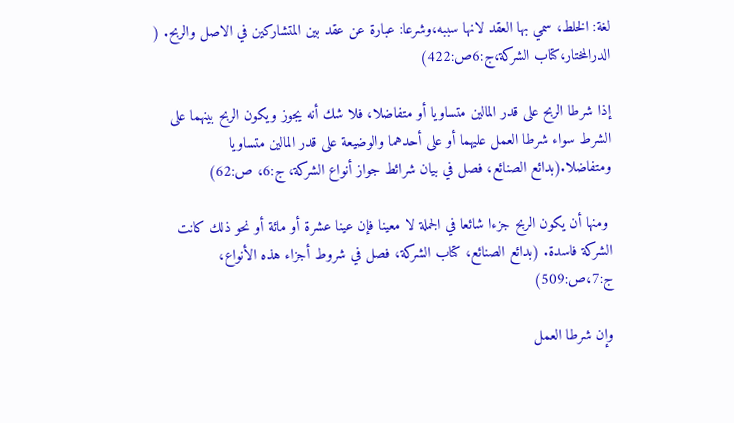لغة: الخلط، سمي بها العقد لانها سببه،وشرعا: عبارة ‌عن ‌عقد ‌بين ‌المتشاركين في الاصل والربح. ( الدرالمختار،كتاب الشركة،ج:6ص:422)

إذا ‌شرطا ‌الربح ‌على قدر المالين متساويا أو متفاضلا، فلا شك أنه يجوز ويكون الربح بينهما على الشرط سواء شرطا العمل عليهما أو على أحدهما والوضيعة على قدر المالين متساويا ومتفاضلا.(بدائع الصنائع، فصل في بيان شرائط جواز أنواع الشركة، ج:6، ص:62)

 ومنها أن يكون الربح جزءا شائعا في الجملة لا معينا فإن عينا عشرة أو مائة أو نحو ذلك كانت الشركة فاسدة. (بدائع الصنائع، كتاب الشركة، فصل في شروط أجزاء هذه الأنواع، ج:7،ص:509)

وإن شرطا العمل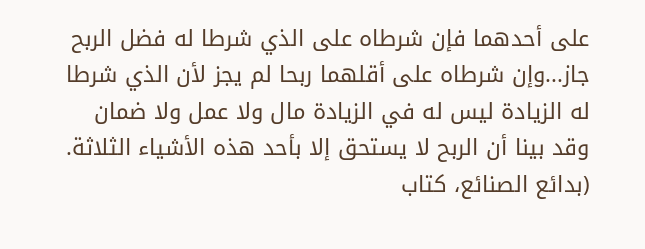على أحدهما فإن شرطاه على الذي شرطا له فضل الربح جاز...وإن شرطاه على أقلهما ربحا لم يجز لأن الذي شرطا له الزيادة ليس له في الزيادة مال ولا عمل ولا ضمان وقد بينا أن الربح لا يستحق إلا بأحد هذه الأشياء الثلاثة. (بدائع الصنائع، كتاب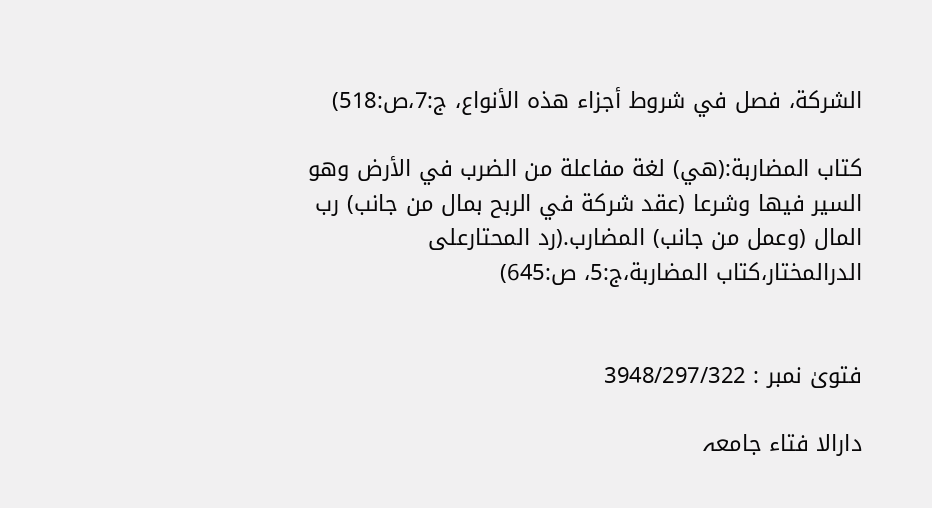الشركة، فصل في شروط أجزاء هذه الأنواع، ج:7،ص:518)

كتاب المضاربة:(هي) لغة مفاعلة من الضرب في الأرض وهو السير فيها وشرعا (عقد شركة في الربح بمال من جانب) رب المال (وعمل من جانب) المضارب.(رد المحتارعلى الدرالمختار،كتاب المضاربة،ج:5، ص:645)


فتویٰ نمبر : 3948/297/322

دارالا فتاء جامعہ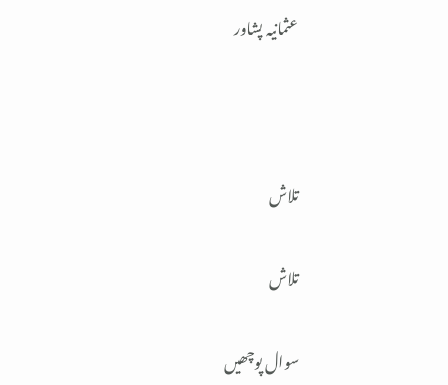عثمانیہ پشاور



تلاش

تلاش

سوال پوچھیں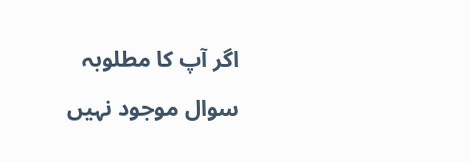اگر آپ کا مطلوبہ سوال موجود نہیں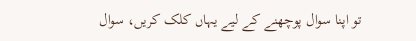تو اپنا سوال پوچھنے کے لیے یہاں کلک کریں، سوال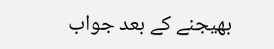بھیجنے کے بعد جواب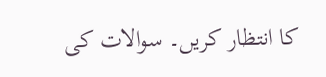کا انتظار کریں۔ سوالات کی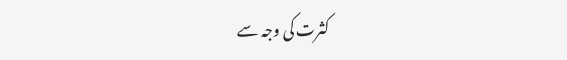کثرت کی وجہ سے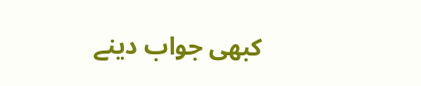کبھی جواب دینے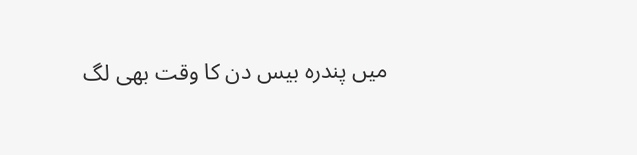میں پندرہ بیس دن کا وقت بھی لگ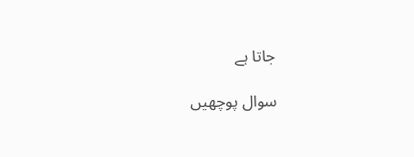جاتا ہے

سوال پوچھیں